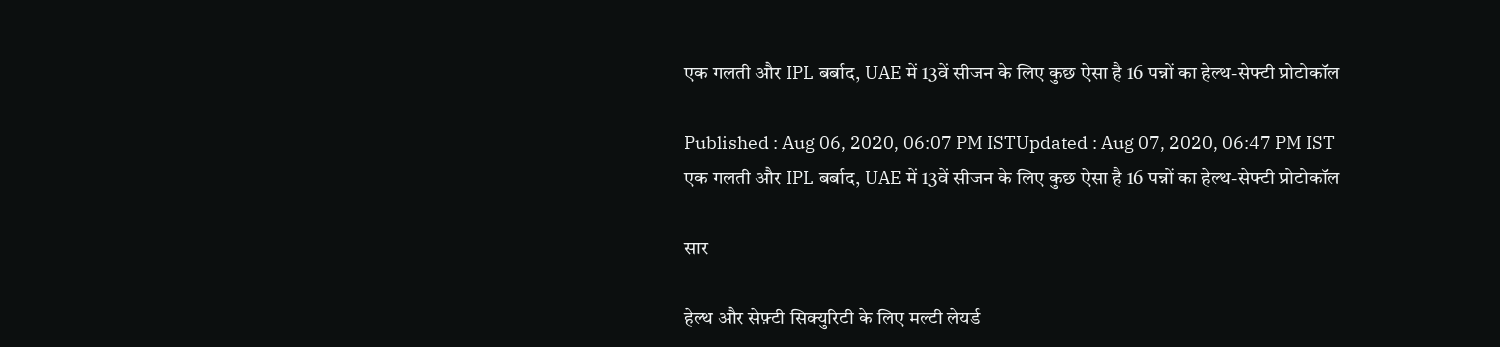एक गलती और IPL बर्बाद, UAE में 13वें सीजन के लिए कुछ ऐसा है 16 पन्नों का हेल्थ-सेफ्टी प्रोटोकॉल

Published : Aug 06, 2020, 06:07 PM ISTUpdated : Aug 07, 2020, 06:47 PM IST
एक गलती और IPL बर्बाद, UAE में 13वें सीजन के लिए कुछ ऐसा है 16 पन्नों का हेल्थ-सेफ्टी प्रोटोकॉल

सार

हेल्थ और सेफ़्टी सिक्युरिटी के लिए मल्टी लेयर्ड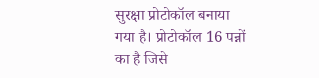सुरक्षा प्रोटोकॉल बनाया गया है। प्रोटोकॉल 16 पन्नों का है जिसे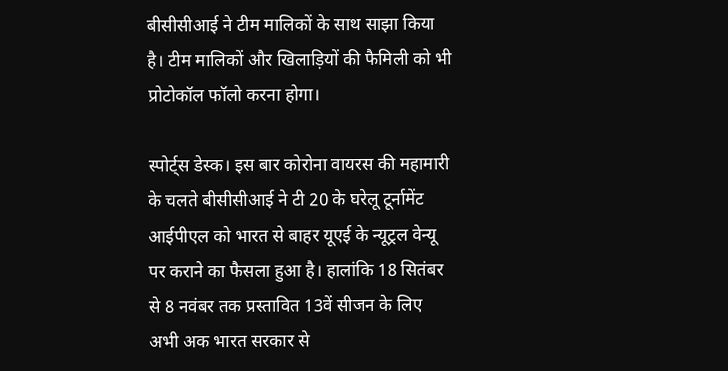बीसीसीआई ने टीम मालिकों के साथ साझा किया है। टीम मालिकों और खिलाड़ियों की फैमिली को भी प्रोटोकॉल फॉलो करना होगा।

स्पोर्ट्स डेस्क। इस बार कोरोना वायरस की महामारी के चलते बीसीसीआई ने टी 20 के घरेलू टूर्नामेंट आईपीएल को भारत से बाहर यूएई के न्यूट्रल वेन्यू पर कराने का फैसला हुआ है। हालांकि 18 सितंबर से 8 नवंबर तक प्रस्तावित 13वें सीजन के लिए अभी अक भारत सरकार से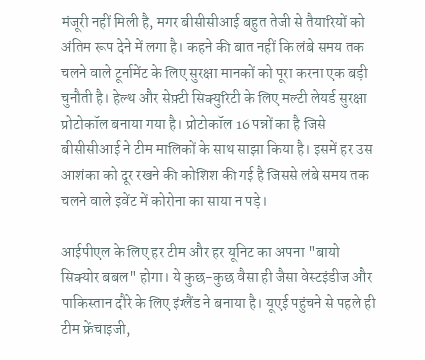मंजूरी नहीं मिली है, मगर बीसीसीआई बहुत तेजी से तैयारियों को अंतिम रूप देने में लगा है। कहने की बात नहीं कि लंबे समय तक चलने वाले टूर्नामेंट के लिए सुरक्षा मानकों को पूरा करना एक बड़ी चुनौती है। हेल्थ और सेफ़्टी सिक्युरिटी के लिए मल्टी लेयर्ड सुरक्षा प्रोटोकॉल बनाया गया है। प्रोटोकॉल 16 पन्नों का है जिसे बीसीसीआई ने टीम मालिकों के साथ साझा किया है। इसमें हर उस आशंका को दूर रखने की कोशिश की गई है जिससे लंबे समय तक चलने वाले इवेंट में कोरोना का साया न पड़े।

आईपीएल के लिए हर टीम और हर यूनिट का अपना "बायो सिक्योर बबल" होगा। ये कुछ-कुछ वैसा ही जैसा वेस्टइंडीज और पाकिस्तान दौरे के लिए इंग्लैंड ने बनाया है। यूएई पहुंचने से पहले ही टीम फ्रेंचाइजी,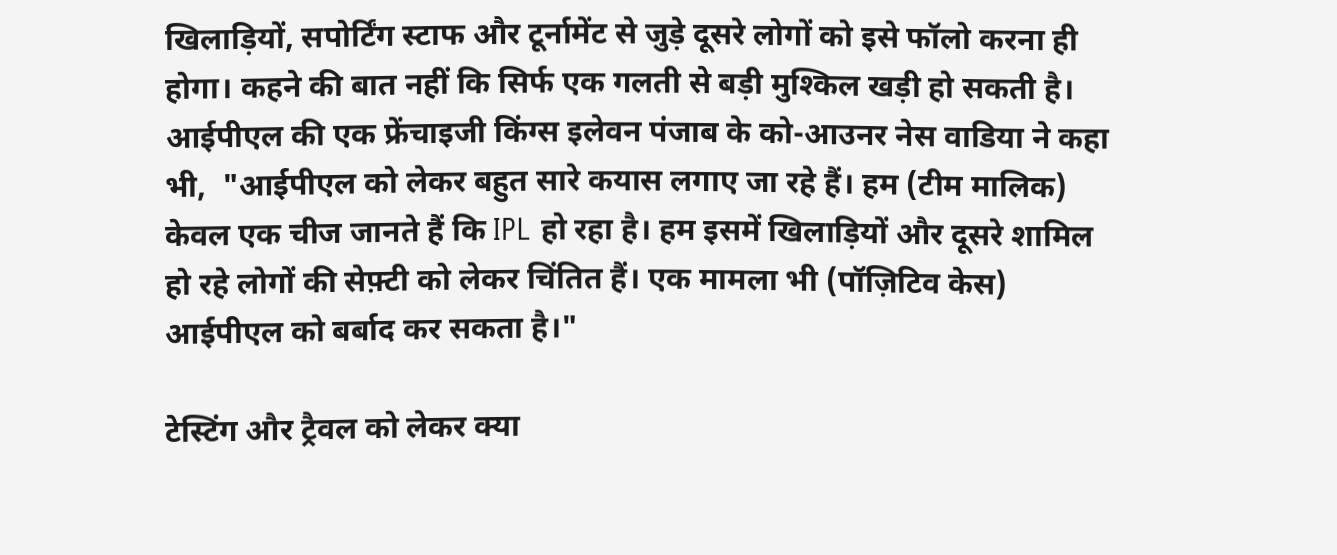खिलाड़ियों, सपोर्टिंग स्टाफ और टूर्नामेंट से जुड़े दूसरे लोगों को इसे फॉलो करना ही होगा। कहने की बात नहीं कि सिर्फ एक गलती से बड़ी मुश्किल खड़ी हो सकती है। आईपीएल की एक फ्रेंचाइजी किंग्स इलेवन पंजाब के को-आउनर नेस वाडिया ने कहा भी,  "आईपीएल को लेकर बहुत सारे कयास लगाए जा रहे हैं। हम (टीम मालिक) केवल एक चीज जानते हैं कि IPL हो रहा है। हम इसमें खिलाड़ियों और दूसरे शामिल हो रहे लोगों की सेफ़्टी को लेकर चिंतित हैं। एक मामला भी (पॉज़िटिव केस) आईपीएल को बर्बाद कर सकता है।"

टेस्टिंग और ट्रैवल को लेकर क्या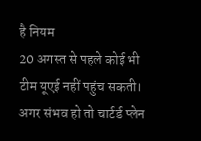है नियम
20 अगस्त से पहले कोई भी टीम यूएई नहीं पहुंच सकती। अगर संभव हो तो चार्टर्ड प्लेन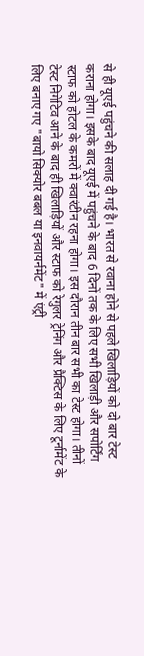से ही यूएई पहुंचने की सलाह दी गई है। भारत से रवाना होने से पहले खिलाड़ियों को दो बार टेस्ट कराना होगा। इसके बाद यूएई में पहुंचने के बाद 6 दिनों तक के लिए सभी खिलाड़ी और सपोर्टिंग स्टाफ को होटल के कमरों में क्वारंटीन रहना होगा। इस दौरान तीन बार सभी का टेस्ट होगा। तीनों टेस्ट निगेटिव आने के बाद ही खिलाड़ियों और स्टाफ को रेगुलर ट्रेनिंग और प्रैक्टिस के लिए टूर्नामेंट के लिए बनाए गए "बायो सिक्योर बबल या इनवायर्नमेंट" में एंट्री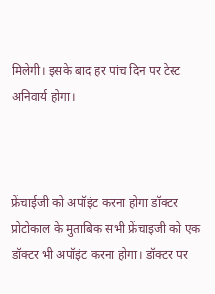मिलेगी। इसके बाद हर पांच दिन पर टेस्ट अनिवार्य होगा।



फ्रेंचाईजी को अपॉइंट करना होगा डॉक्टर
प्रोटोकाल के मुताबिक सभी फ्रेंचाइजी को एक डॉक्टर भी अपॉइंट करना होगा। डॉक्टर पर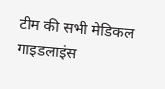टीम की सभी मेडिकल गाइडलाइंस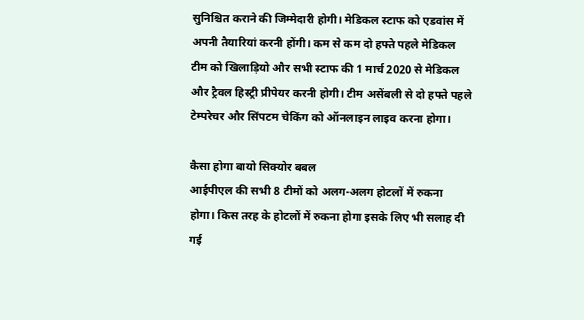सुनिश्चित कराने की जिम्मेदारी होगी। मेडिकल स्टाफ को एडवांस में अपनी तैयारियां करनी होंगी। कम से कम दो हफ्ते पहले मेडिकल टीम को खिलाड़ियो और सभी स्टाफ की 1 मार्च 2020 से मेडिकल और ट्रैवल हिस्ट्री प्रीपेयर करनी होगी। टीम असेंबली से दो हफ्ते पहले टेम्परेचर और सिंपटम चेकिंग को ऑनलाइन लाइव करना होगा।

कैसा होगा बायो सिक्योर बबल
आईपीएल की सभी 8 टीमों को अलग-अलग होटलों में रुकना होगा। किस तरह के होटलों में रुकना होगा इसके लिए भी सलाह दी गई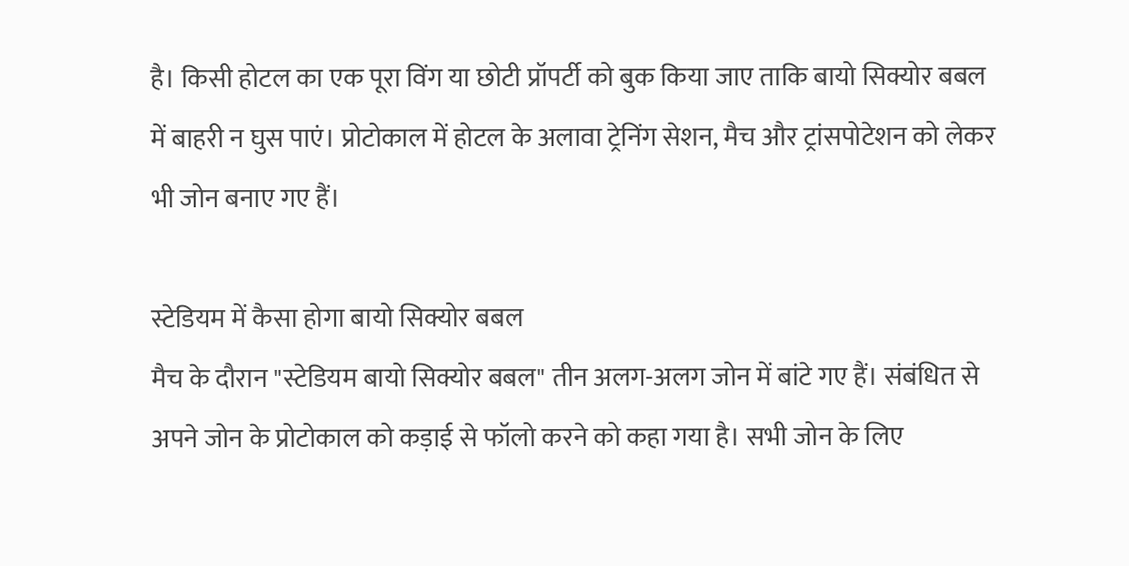है। किसी होटल का एक पूरा विंग या छोटी प्रॉपर्टी को बुक किया जाए ताकि बायो सिक्योर बबल में बाहरी न घुस पाएं। प्रोटोकाल में होटल के अलावा ट्रेनिंग सेशन, मैच और ट्रांसपोटेशन को लेकर भी जोन बनाए गए हैं।

स्टेडियम में कैसा होगा बायो सिक्योर बबल
मैच के दौरान "स्टेडियम बायो सिक्योर बबल" तीन अलग-अलग जोन में बांटे गए हैं। संबंधित से अपने जोन के प्रोटोकाल को कड़ाई से फॉलो करने को कहा गया है। सभी जोन के लिए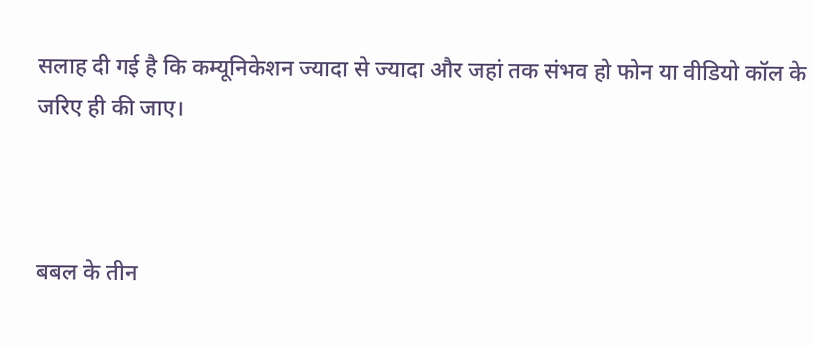सलाह दी गई है कि कम्यूनिकेशन ज्यादा से ज्यादा और जहां तक संभव हो फोन या वीडियो कॉल के जरिए ही की जाए।



बबल के तीन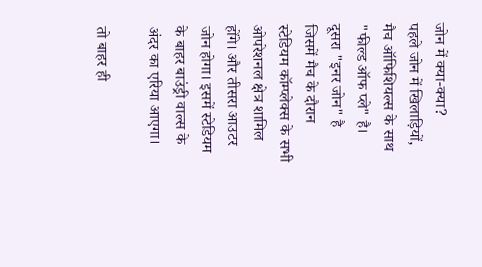जोन में क्या-क्या?
पहले जोन में खिलाड़ियों, मैच ऑफिशियल्स के साथ "फील्ड ऑफ प्ले" है। दूसरा "इनर जोन" है जिसमें मैच के दौरान स्टेडियम कॉम्प्लेक्स के सभी ओपरेशनल क्षेत्र शामिल होंगे। और तीसरा आउटर जोन होगा। इसमें स्टेडियम के बाहर बाउंड्री वाल्स के अंदर का एरिया आएगा।

तो बाहर ही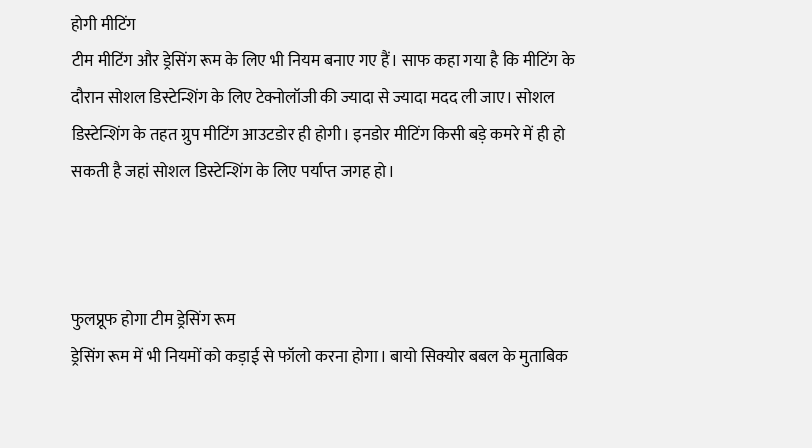होगी मीटिंग
टीम मीटिंग और ड्रेसिंग रूम के लिए भी नियम बनाए गए हैं। साफ कहा गया है कि मीटिंग के दौरान सोशल डिस्टेन्शिंग के लिए टेक्नोलॉजी की ज्यादा से ज्यादा मदद ली जाए। सोशल डिस्टेन्शिंग के तहत ग्रुप मीटिंग आउटडोर ही होगी। इनडोर मीटिंग किसी बड़े कमरे में ही हो सकती है जहां सोशल डिस्टेन्शिंग के लिए पर्याप्त जगह हो।



फुलप्रूफ होगा टीम ड्रेसिंग रूम
ड्रेसिंग रूम में भी नियमों को कड़ाई से फॉलो करना होगा। बायो सिक्योर बबल के मुताबिक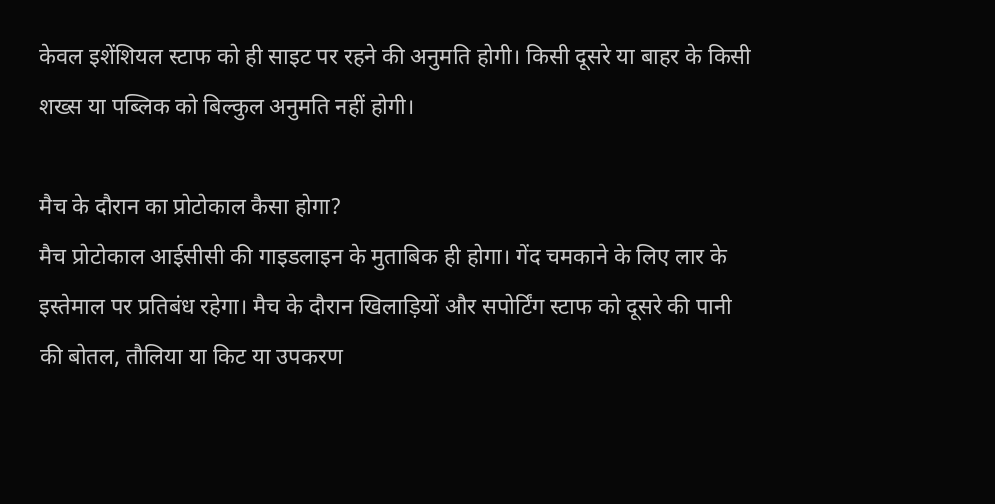केवल इशेंशियल स्टाफ को ही साइट पर रहने की अनुमति होगी। किसी दूसरे या बाहर के किसी शख्स या पब्लिक को बिल्कुल अनुमति नहीं होगी।

मैच के दौरान का प्रोटोकाल कैसा होगा?
मैच प्रोटोकाल आईसीसी की गाइडलाइन के मुताबिक ही होगा। गेंद चमकाने के लिए लार के इस्तेमाल पर प्रतिबंध रहेगा। मैच के दौरान खिलाड़ियों और सपोर्टिंग स्टाफ को दूसरे की पानी की बोतल, तौलिया या किट या उपकरण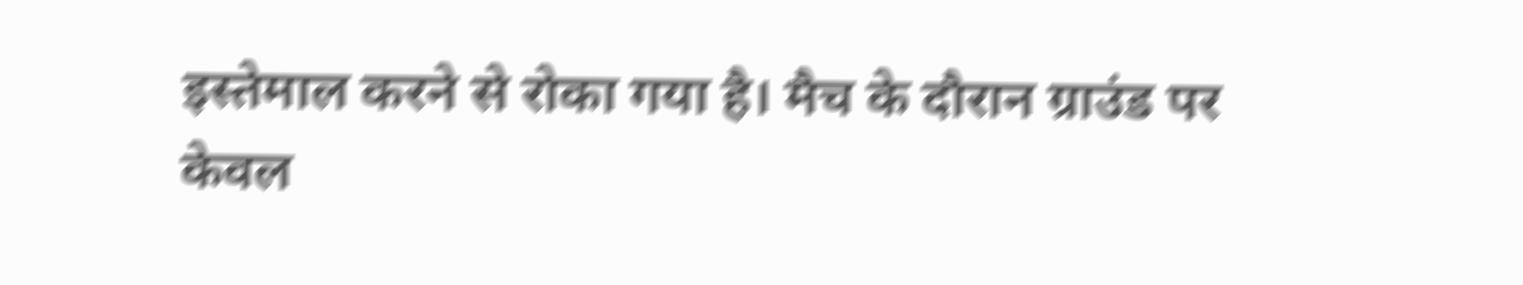इस्तेमाल करने से रोका गया है। मैच के दौरान ग्राउंड पर केवल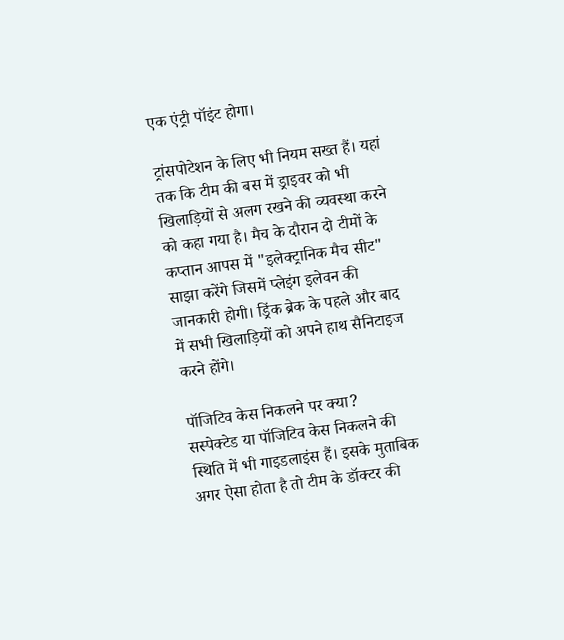एक एंट्री पॉइंट होगा।

ट्रांसपोटेशन के लिए भी नियम सख्त हैं। यहां तक कि टीम की बस में ड्राइवर को भी खिलाड़ियों से अलग रखने की व्यवस्था करने को कहा गया है। मैच के दौरान दो टीमों के कप्तान आपस में "इलेक्ट्रानिक मैच सीट" साझा करेंगे जिसमें प्लेइंग इलेवन की जानकारी होगी। ड्रिंक ब्रेक के पहले और बाद में सभी खिलाड़ियों को अपने हाथ सैनिटाइज करने होंगे।

पॉजिटिव केस निकलने पर क्या?
सस्पेक्टेड या पॉजिटिव केस निकलने की स्थिति में भी गाइडलाइंस हैं। इसके मुताबिक अगर ऐसा होता है तो टीम के डॉक्टर की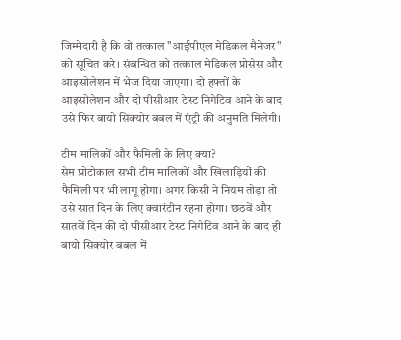जिम्मेदारी है कि वो तत्काल "आईपीएल मेडिकल मैनेजर" को सूचित करे। संबन्धित को तत्काल मेडिकल प्रोसेस और आइसोलेशन में भेज दिया जाएगा। दो हफ्तों के आइसोलेशन और दो पीसीआर टेस्ट निगेटिव आने के बाद उसे फिर बायो सिक्योर बबल में एंट्री की अनुमति मिलेगी।

टीम मालिकों और फैमिली के लिए क्या?
सेम प्रोटोकाल सभी टीम मालिकों और खिलाड़ियों की फैमिली पर भी लागू होगा। अगर किसी ने नियम तोड़ा तो उसे सात दिन के लिए क्वारंटीन रहना होगा। छठवें और सातवें दिन की दो पीसीआर टेस्ट निगेटिव आने के बाद ही बायो सिक्योर बबल में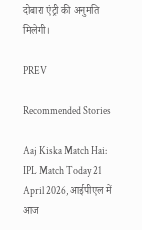दोबारा एंट्री की अनुमति मिलेगी।

PREV

Recommended Stories

Aaj Kiska Match Hai: IPL Match Today 21 April 2026, आईपीएल में आज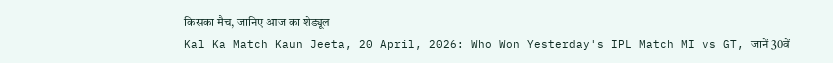किसका मैच, जानिए आज का शेड्यूल
Kal Ka Match Kaun Jeeta, 20 April, 2026: Who Won Yesterday's IPL Match MI vs GT, जानें 30वें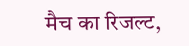मैच का रिजल्ट,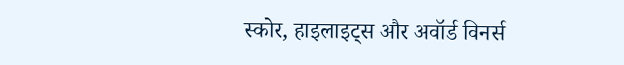स्कोर, हाइलाइट्स और अवॉर्ड विनर्स